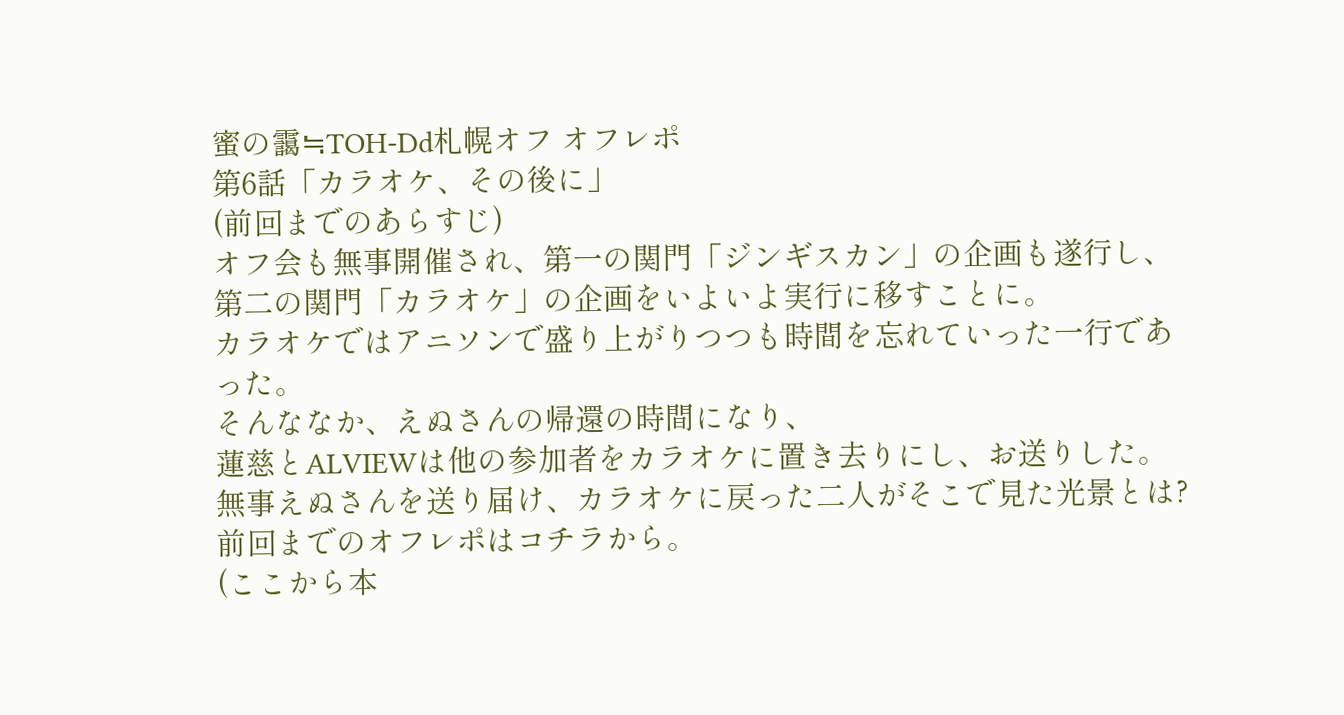蜜の靄≒TOH-Dd札幌オフ オフレポ
第6話「カラオケ、その後に」
(前回までのあらすじ)
オフ会も無事開催され、第一の関門「ジンギスカン」の企画も遂行し、
第二の関門「カラオケ」の企画をいよいよ実行に移すことに。
カラオケではアニソンで盛り上がりつつも時間を忘れていった一行であった。
そんななか、えぬさんの帰還の時間になり、
蓮慈とALVIEWは他の参加者をカラオケに置き去りにし、お送りした。
無事えぬさんを送り届け、カラオケに戻った二人がそこで見た光景とは?
前回までのオフレポはコチラから。
(ここから本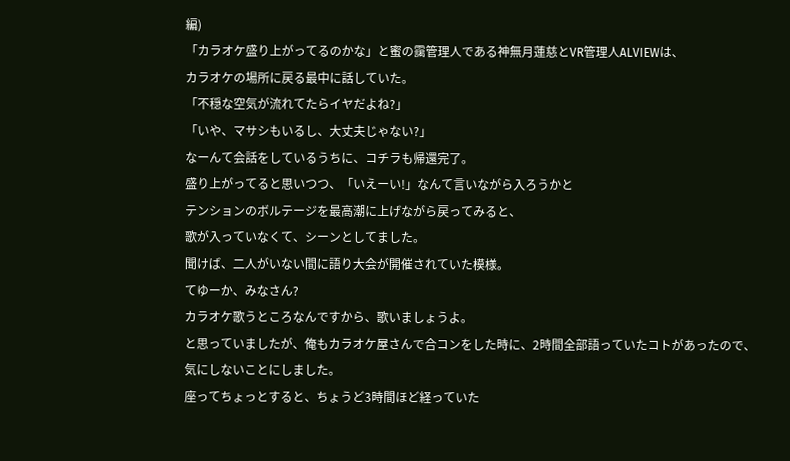編)
「カラオケ盛り上がってるのかな」と蜜の靄管理人である神無月蓮慈とVR管理人ALVIEWは、
カラオケの場所に戻る最中に話していた。
「不穏な空気が流れてたらイヤだよね?」
「いや、マサシもいるし、大丈夫じゃない?」
なーんて会話をしているうちに、コチラも帰還完了。
盛り上がってると思いつつ、「いえーい!」なんて言いながら入ろうかと
テンションのボルテージを最高潮に上げながら戻ってみると、
歌が入っていなくて、シーンとしてました。
聞けば、二人がいない間に語り大会が開催されていた模様。
てゆーか、みなさん?
カラオケ歌うところなんですから、歌いましょうよ。
と思っていましたが、俺もカラオケ屋さんで合コンをした時に、2時間全部語っていたコトがあったので、
気にしないことにしました。
座ってちょっとすると、ちょうど3時間ほど経っていた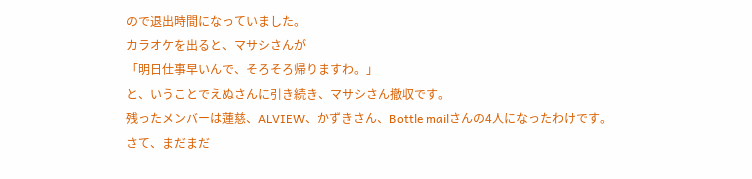ので退出時間になっていました。
カラオケを出ると、マサシさんが
「明日仕事早いんで、そろそろ帰りますわ。」
と、いうことでえぬさんに引き続き、マサシさん撤収です。
残ったメンバーは蓮慈、ALVIEW、かずきさん、Bottle mailさんの4人になったわけです。
さて、まだまだ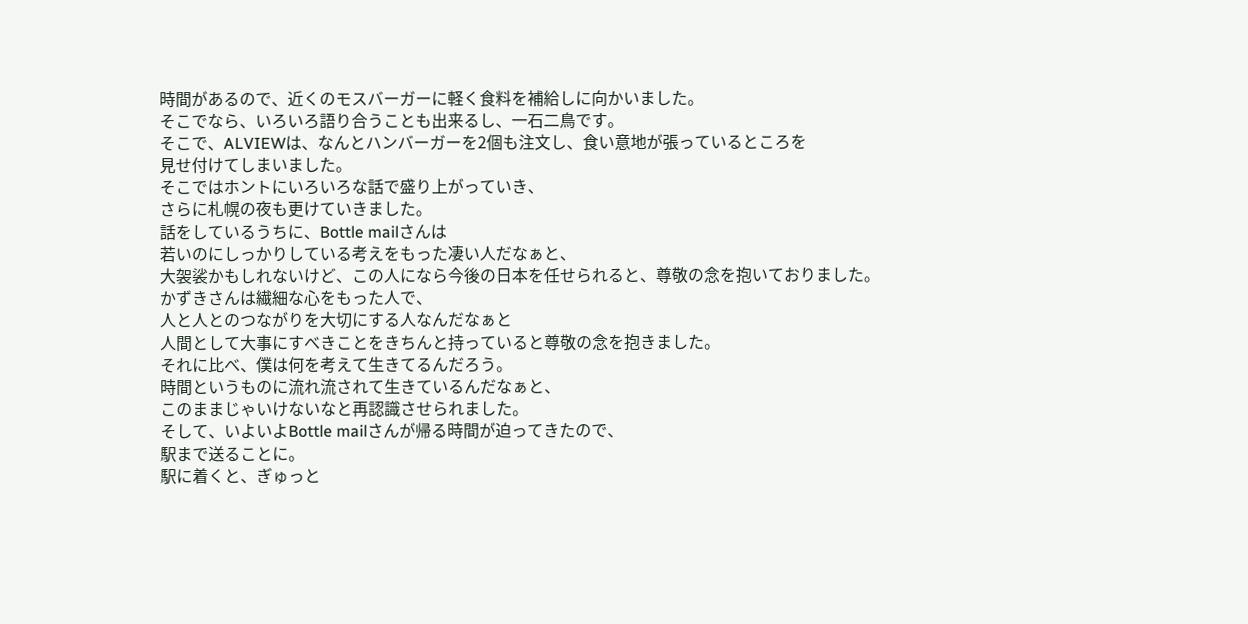時間があるので、近くのモスバーガーに軽く食料を補給しに向かいました。
そこでなら、いろいろ語り合うことも出来るし、一石二鳥です。
そこで、ALVIEWは、なんとハンバーガーを2個も注文し、食い意地が張っているところを
見せ付けてしまいました。
そこではホントにいろいろな話で盛り上がっていき、
さらに札幌の夜も更けていきました。
話をしているうちに、Bottle mailさんは
若いのにしっかりしている考えをもった凄い人だなぁと、
大袈裟かもしれないけど、この人になら今後の日本を任せられると、尊敬の念を抱いておりました。
かずきさんは繊細な心をもった人で、
人と人とのつながりを大切にする人なんだなぁと
人間として大事にすべきことをきちんと持っていると尊敬の念を抱きました。
それに比べ、僕は何を考えて生きてるんだろう。
時間というものに流れ流されて生きているんだなぁと、
このままじゃいけないなと再認識させられました。
そして、いよいよBottle mailさんが帰る時間が迫ってきたので、
駅まで送ることに。
駅に着くと、ぎゅっと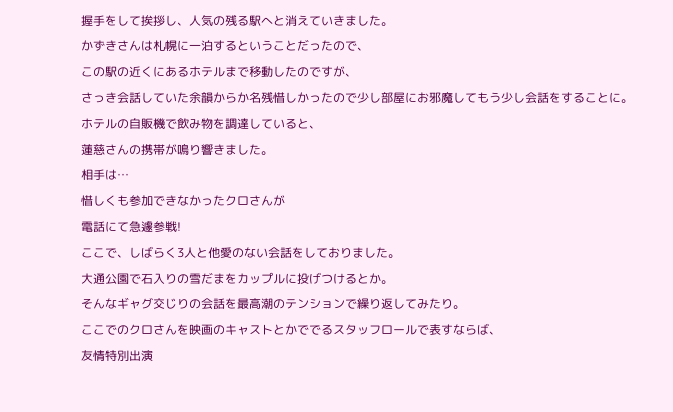握手をして挨拶し、人気の残る駅へと消えていきました。
かずきさんは札幌に一泊するということだったので、
この駅の近くにあるホテルまで移動したのですが、
さっき会話していた余韻からか名残惜しかったので少し部屋にお邪魔してもう少し会話をすることに。
ホテルの自販機で飲み物を調達していると、
蓮慈さんの携帯が鳴り響きました。
相手は…
惜しくも参加できなかったクロさんが
電話にて急遽参戦!
ここで、しばらく3人と他愛のない会話をしておりました。
大通公園で石入りの雪だまをカップルに投げつけるとか。
そんなギャグ交じりの会話を最高潮のテンションで繰り返してみたり。
ここでのクロさんを映画のキャストとかででるスタッフロールで表すならば、
友情特別出演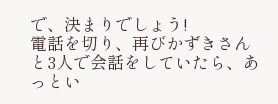で、決まりでしょう!
電話を切り、再びかずきさんと3人で会話をしていたら、あっとい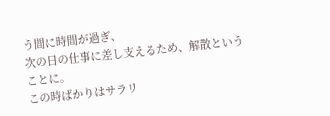う間に時間が過ぎ、
次の日の仕事に差し支えるため、解散ということに。
この時ばかりはサラリ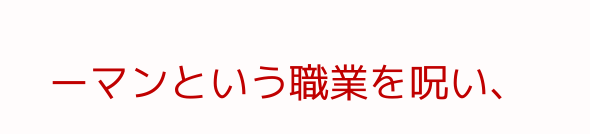ーマンという職業を呪い、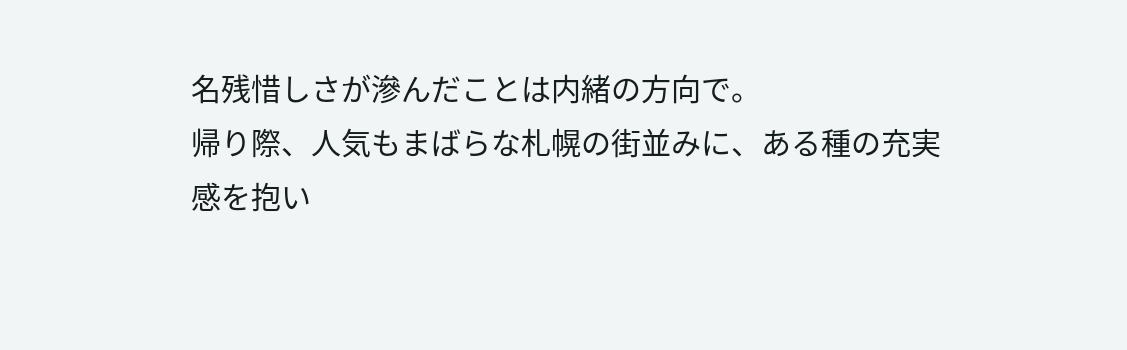名残惜しさが滲んだことは内緒の方向で。
帰り際、人気もまばらな札幌の街並みに、ある種の充実感を抱い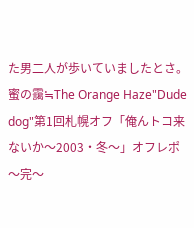た男二人が歩いていましたとさ。
蜜の靄≒The Orange Haze"Dude dog"第1回札幌オフ「俺んトコ来ないか〜2003・冬〜」オフレポ
〜完〜